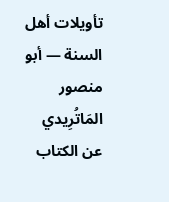تأويلات أهل السنة — أبو منصور المَاتُرِيدي
عن الكتاب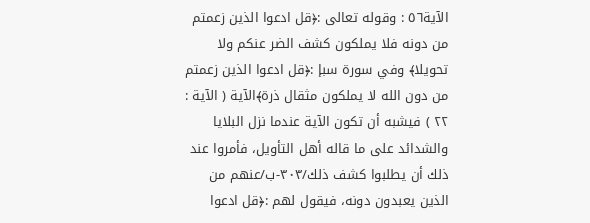الآية٥٦ : وقوله تعالى :﴿قل ادعوا الذين زعمتم من دونه فلا يملكون كشف الضر عنكم ولا تحويلا﴾ وفي سورة سبإ :﴿قل ادعوا الذين زعمتم من دون الله لا يملكون مثقال ذرة﴾الآية ( الآية : ٢٢ ) فيشبه أن تكون الآية عندما نزل البلايا والشدائد على ما قاله أهل التأويل، فأمروا عند ذلك أن يطلبوا كشف ذلك/٣٠٣-ب/عنهم من الذين يعبدون دونه، فيقول لهم :﴿قل ادعوا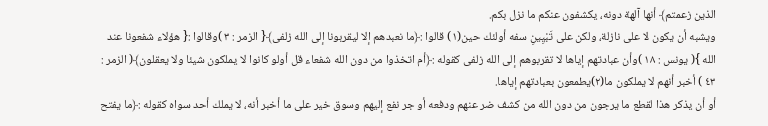الذين زعمتم﴾ أنها آلهة دونه، يكشفون عنكم ما نزل بكم.
ويشبه أن يكون لا على نازلة، ولكن على تَبْيِينِ سفه أولئك حين(١) قالوا :﴿ما نعبدهم إلا ليقربونا إلى الله زلفى﴾{ الزمر : ٣ )وقالوا :{ هؤلاء شفعونا عند الله }( يونس : ١٨ )وأن عبادتهم إياها لا تقربوهم إلى الله زلفى كقوله :﴿أم اتخذوا من دون الله شفعاء قل أولو كانوا لا يملكون شيئا ولا يعقلون﴾( الزمر : ٤٣ ) أخبر أنهم لا يملكون ما(٢)يطمعون بعبادتهم إياها.
أو أن يذكر هذا لقطع ما يرجون من دون الله من كشف ضر عنهم ودفعه أو جر نفع إليهم وسوق خير على ما أخبر أنه، لا يملك أحد سواه كقوله :﴿ما يفتح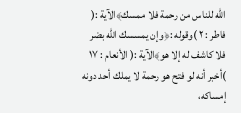الله للناس من رحمة فلا ممسك﴾الآية :( فاطر : ٢ )وقوله :﴿وإن يمسسك الله بضر فلا كاشف له إلا هو﴾الآية :( الأنعام : ١٧ )أخبر أنه لو فتح هو رحمة لا يملك أحد دونه إمساكه،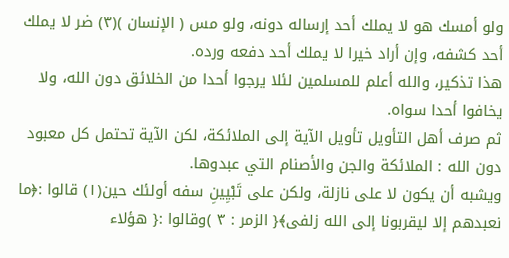ولو أمسك هو لا يملك أحد إرساله دونه، ولو مس ( الإنسان )(٣) ضر لا يملك أحد كشفه، وإن أراد خيرا لا يملك أحد دفعه ورده.
هذا تذكير، والله أعلم للمسلمين لئلا يرجوا أحدا من الخلائق دون الله، ولا يخافوا أحدا سواه.
ثم صرف أهل التأويل تأويل الآية إلى الملائكة، لكن الآية تحتمل كل معبود دون الله : الملائكة والجن والأصنام التي عبدوها.
ويشبه أن يكون لا على نازلة، ولكن على تَبْيِينِ سفه أولئك حين(١) قالوا :﴿ما نعبدهم إلا ليقربونا إلى الله زلفى﴾{ الزمر : ٣ )وقالوا :{ هؤلاء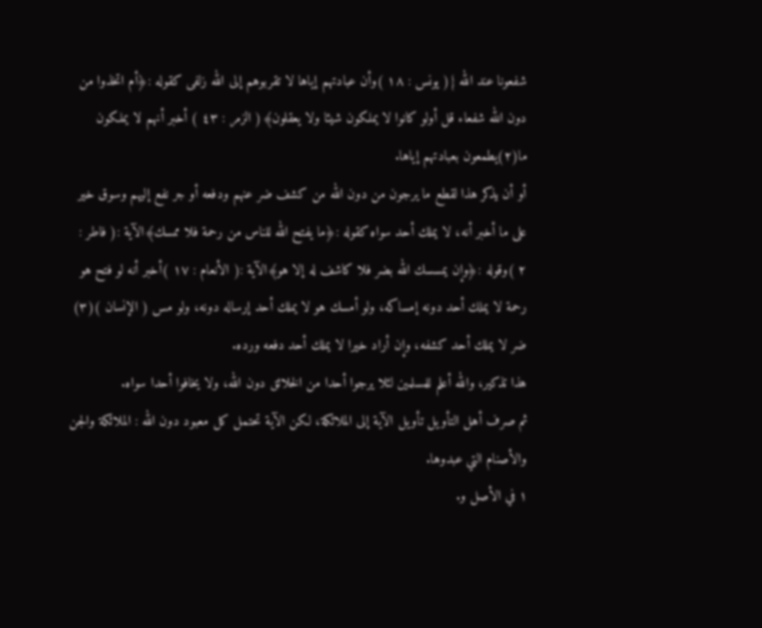شفعونا عند الله }( يونس : ١٨ )وأن عبادتهم إياها لا تقربوهم إلى الله زلفى كقوله :﴿أم اتخذوا من دون الله شفعاء قل أولو كانوا لا يملكون شيئا ولا يعقلون﴾( الزمر : ٤٣ ) أخبر أنهم لا يملكون ما(٢)يطمعون بعبادتهم إياها.
أو أن يذكر هذا لقطع ما يرجون من دون الله من كشف ضر عنهم ودفعه أو جر نفع إليهم وسوق خير على ما أخبر أنه، لا يملك أحد سواه كقوله :﴿ما يفتح الله للناس من رحمة فلا ممسك﴾الآية :( فاطر : ٢ )وقوله :﴿وإن يمسسك الله بضر فلا كاشف له إلا هو﴾الآية :( الأنعام : ١٧ )أخبر أنه لو فتح هو رحمة لا يملك أحد دونه إمساكه، ولو أمسك هو لا يملك أحد إرساله دونه، ولو مس ( الإنسان )(٣) ضر لا يملك أحد كشفه، وإن أراد خيرا لا يملك أحد دفعه ورده.
هذا تذكير، والله أعلم للمسلمين لئلا يرجوا أحدا من الخلائق دون الله، ولا يخافوا أحدا سواه.
ثم صرف أهل التأويل تأويل الآية إلى الملائكة، لكن الآية تحتمل كل معبود دون الله : الملائكة والجن والأصنام التي عبدوها.
١ في الأصل و.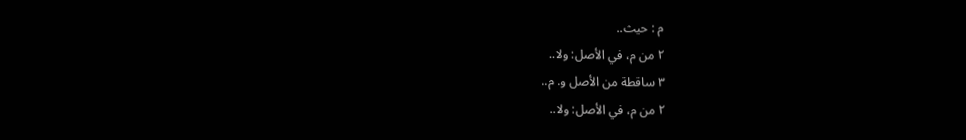م : حيث..
٢ من م، في الأصل: ولا..
٣ ساقطة من الأصل و. م..
٢ من م، في الأصل: ولا..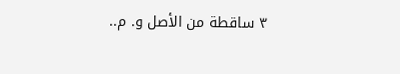٣ ساقطة من الأصل و. م..